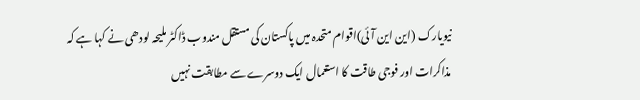نیویارک (این این آئی)اقوام متحدہ میں پاکستان کی مستقل مندوب ڈاکٹر ملیحہ لودھی نے کہا ہے کہ مذاکرات اور فوجی طاقت کا استعمال ایک دوسرے سے مطابقت نہیں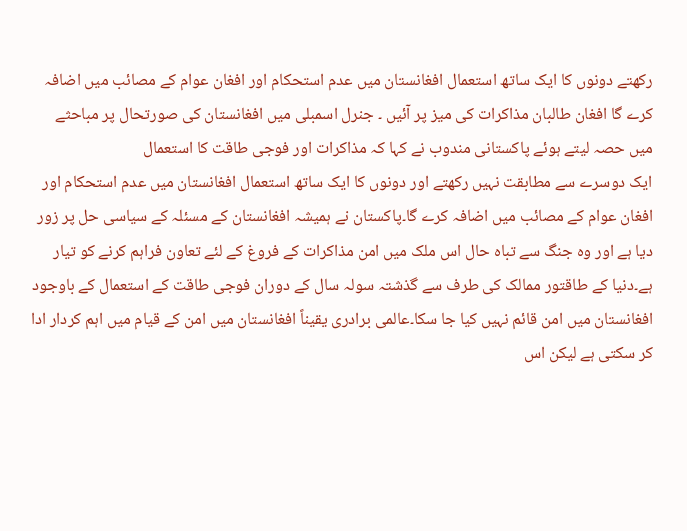رکھتے دونوں کا ایک ساتھ استعمال افغانستان میں عدم استحکام اور افغان عوام کے مصائب میں اضافہ کرے گا افغان طالبان مذاکرات کی میز پر آئیں ۔ جنرل اسمبلی میں افغانستان کی صورتحال پر مباحثے میں حصہ لیتے ہوئے پاکستانی مندوب نے کہا کہ مذاکرات اور فوجی طاقت کا استعمال
ایک دوسرے سے مطابقت نہیں رکھتے اور دونوں کا ایک ساتھ استعمال افغانستان میں عدم استحکام اور افغان عوام کے مصائب میں اضافہ کرے گا۔پاکستان نے ہمیشہ افغانستان کے مسئلہ کے سیاسی حل پر زور دیا ہے اور وہ جنگ سے تباہ حال اس ملک میں امن مذاکرات کے فروغ کے لئے تعاون فراہم کرنے کو تیار ہے۔دنیا کے طاقتور ممالک کی طرف سے گذشتہ سولہ سال کے دوران فوجی طاقت کے استعمال کے باوجود افغانستان میں امن قائم نہیں کیا جا سکا۔عالمی برادری یقیناً افغانستان میں امن کے قیام میں اہم کردار ادا کر سکتی ہے لیکن اس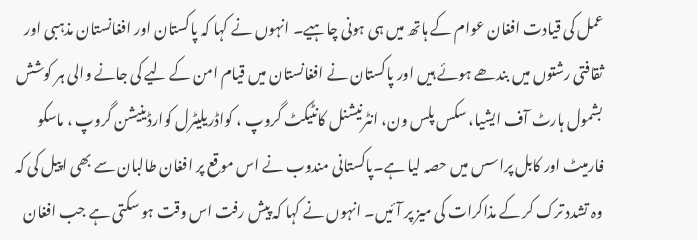عمل کی قیادت افغان عوام کے ہاتھ میں ہی ہونی چاہیے۔ انہوں نے کہا کہ پاکستان اور افغانستان مذہبی اور ثقافتی رشتوں میں بندھے ہوئے ہیں اور پاکستان نے افغانستان میں قیام امن کے لیے کی جانے والی ہر کوشش بشمول ہارٹ آف ایشیا، سکس پلس ون، انٹرنیشنل کانٹیکٹ گروپ ، کواڈریلیٹرل کوارڈینیشن گروپ ، ماسکو فارمیٹ اور کابل پراسس میں حصہ لیا ہے۔پاکستانی مندوب نے اس موقع پر افغان طالبان سے بھی اپیل کی کہ وہ تشدد ترک کر کے مذاکرات کی میز پر آئیں۔ انہوں نے کہا کہ پیش رفت اس وقت ہو سکتی ہے جب افغان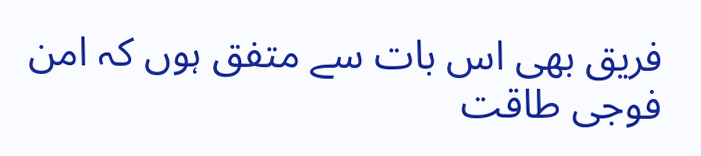فریق بھی اس بات سے متفق ہوں کہ امن فوجی طاقت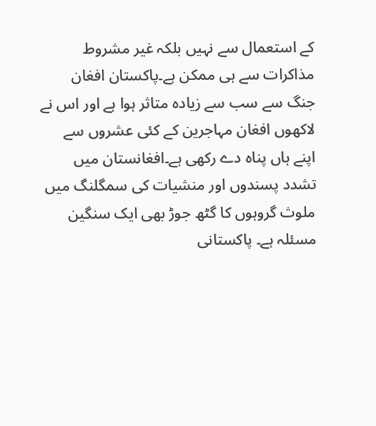کے استعمال سے نہیں بلکہ غیر مشروط مذاکرات سے ہی ممکن ہے۔پاکستان افغان جنگ سے سب سے زیادہ متاثر ہوا ہے اور اس نے لاکھوں افغان مہاجرین کے کئی عشروں سے اپنے ہاں پناہ دے رکھی ہے۔افغانستان میں تشدد پسندوں اور منشیات کی سمگلنگ میں ملوث گروہوں کا گٹھ جوڑ بھی ایک سنگین مسئلہ ہے۔ پاکستانی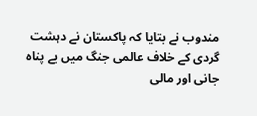مندوب نے بتایا کہ پاکستان نے دہشت گردی کے خلاف عالمی جنگ میں بے پناہ جانی اور مالی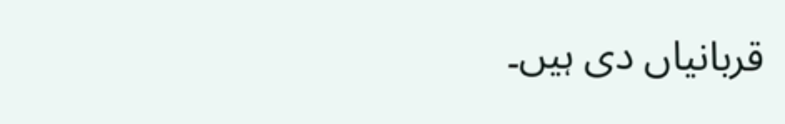قربانیاں دی ہیں۔